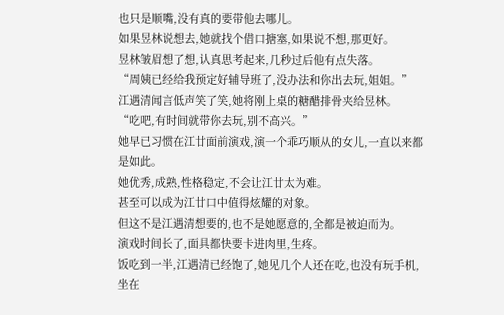也只是顺嘴,没有真的要带他去哪儿。
如果昱林说想去,她就找个借口搪塞,如果说不想,那更好。
昱林皱眉想了想,认真思考起来,几秒过后他有点失落。
“周姨已经给我预定好辅导班了,没办法和你出去玩,姐姐。”
江遇清闻言低声笑了笑,她将刚上桌的糖醋排骨夹给昱林。
“吃吧,有时间就带你去玩,别不高兴。”
她早已习惯在江廿面前演戏,演一个乖巧顺从的女儿,一直以来都是如此。
她优秀,成熟,性格稳定,不会让江廿太为难。
甚至可以成为江廿口中值得炫耀的对象。
但这不是江遇清想要的,也不是她愿意的,全都是被迫而为。
演戏时间长了,面具都快要卡进肉里,生疼。
饭吃到一半,江遇清已经饱了,她见几个人还在吃,也没有玩手机,坐在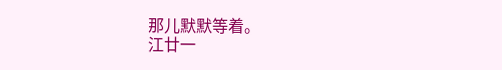那儿默默等着。
江廿一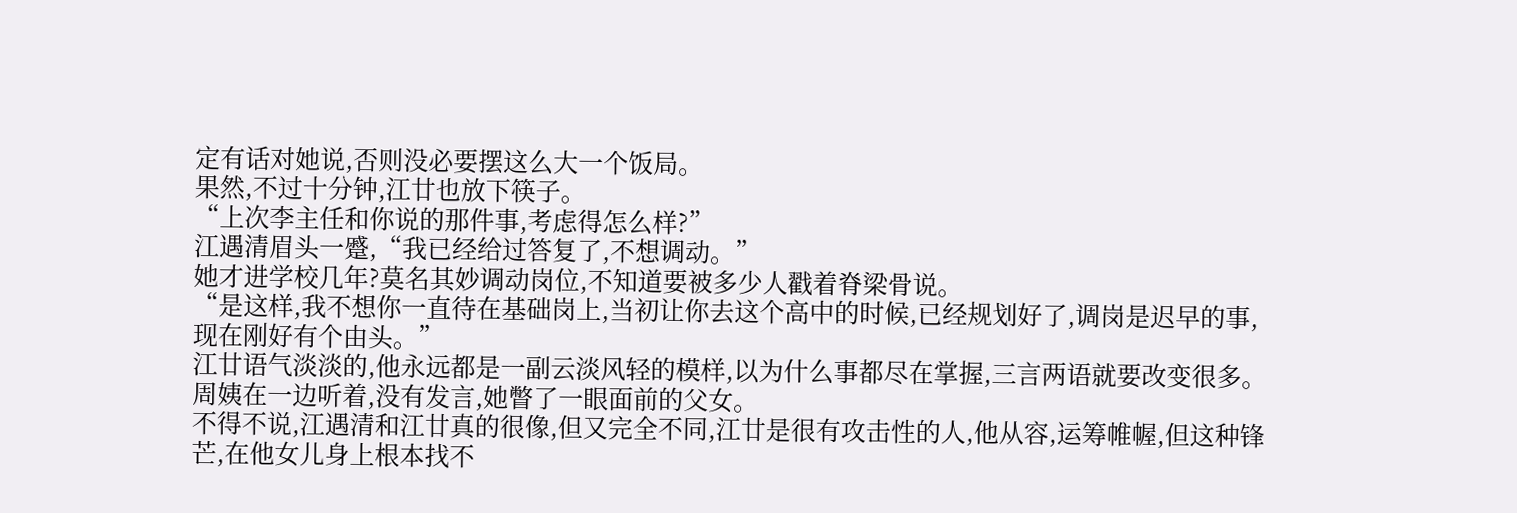定有话对她说,否则没必要摆这么大一个饭局。
果然,不过十分钟,江廿也放下筷子。
“上次李主任和你说的那件事,考虑得怎么样?”
江遇清眉头一蹙,“我已经给过答复了,不想调动。”
她才进学校几年?莫名其妙调动岗位,不知道要被多少人戳着脊梁骨说。
“是这样,我不想你一直待在基础岗上,当初让你去这个高中的时候,已经规划好了,调岗是迟早的事,现在刚好有个由头。”
江廿语气淡淡的,他永远都是一副云淡风轻的模样,以为什么事都尽在掌握,三言两语就要改变很多。
周姨在一边听着,没有发言,她瞥了一眼面前的父女。
不得不说,江遇清和江廿真的很像,但又完全不同,江廿是很有攻击性的人,他从容,运筹帷幄,但这种锋芒,在他女儿身上根本找不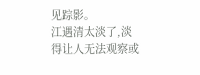见踪影。
江遇清太淡了,淡得让人无法观察或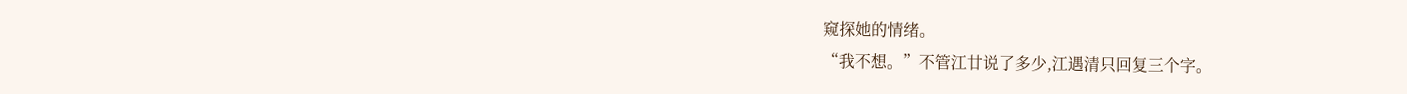窥探她的情绪。
“我不想。”不管江廿说了多少,江遇清只回复三个字。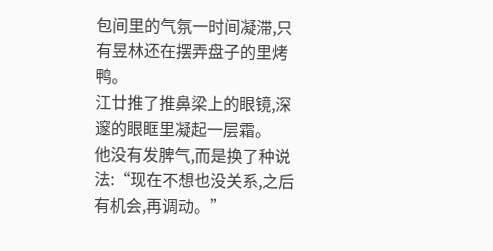包间里的气氛一时间凝滞,只有昱林还在摆弄盘子的里烤鸭。
江廿推了推鼻梁上的眼镜,深邃的眼眶里凝起一层霜。
他没有发脾气,而是换了种说法:“现在不想也没关系,之后有机会,再调动。”